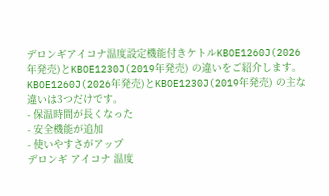デロンギアイコナ温度設定機能付きケトルKBOE1260J(2026年発売)とKBOE1230J(2019年発売) の違いをご紹介します。
KBOE1260J(2026年発売)とKBOE1230J(2019年発売) の主な違いは3つだけです。
- 保温時間が長くなった
- 安全機能が追加
- 使いやすさがアップ
デロンギ アイコナ 温度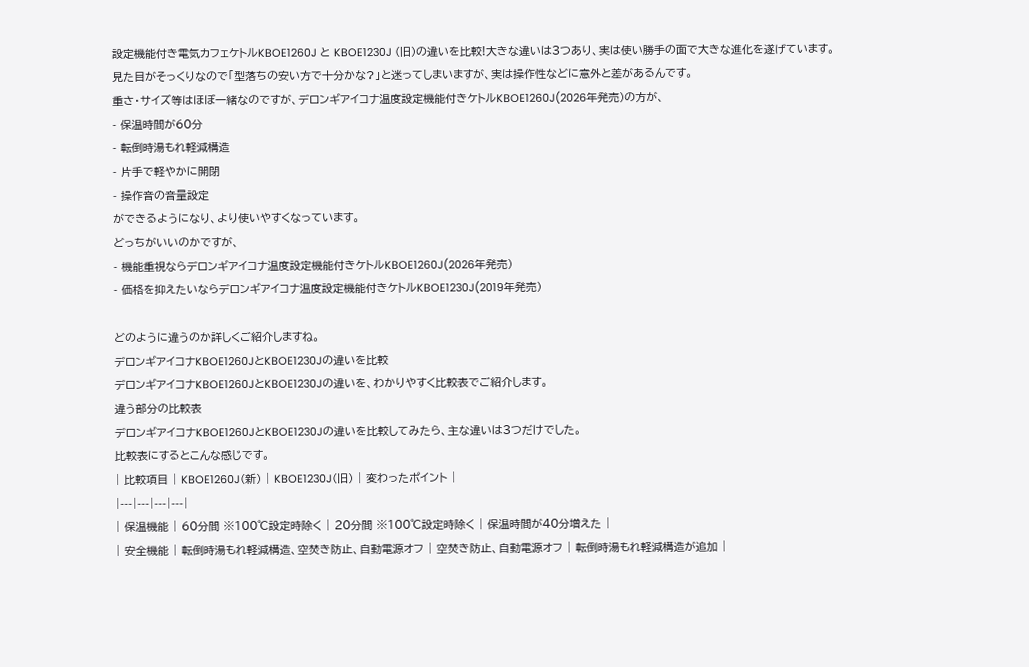設定機能付き電気カフェケトルKBOE1260J と KBOE1230J (旧)の違いを比較!大きな違いは3つあり、実は使い勝手の面で大きな進化を遂げています。
見た目がそっくりなので「型落ちの安い方で十分かな?」と迷ってしまいますが、実は操作性などに意外と差があるんです。
重さ・サイズ等はほぼ一緒なのですが、デロンギアイコナ温度設定機能付きケトルKBOE1260J(2026年発売)の方が、
- 保温時間が60分
- 転倒時湯もれ軽減構造
- 片手で軽やかに開閉
- 操作音の音量設定
ができるようになり、より使いやすくなっています。
どっちがいいのかですが、
- 機能重視ならデロンギアイコナ温度設定機能付きケトルKBOE1260J(2026年発売)
- 価格を抑えたいならデロンギアイコナ温度設定機能付きケトルKBOE1230J(2019年発売)

どのように違うのか詳しくご紹介しますね。
デロンギアイコナKBOE1260JとKBOE1230Jの違いを比較
デロンギアイコナKBOE1260JとKBOE1230Jの違いを、わかりやすく比較表でご紹介します。
違う部分の比較表
デロンギアイコナKBOE1260JとKBOE1230Jの違いを比較してみたら、主な違いは3つだけでした。
比較表にするとこんな感じです。
| 比較項目 | KBOE1260J(新) | KBOE1230J(旧) | 変わったポイント |
|---|---|---|---|
| 保温機能 | 60分間 ※100℃設定時除く | 20分間 ※100℃設定時除く | 保温時間が40分増えた |
| 安全機能 | 転倒時湯もれ軽減構造、空焚き防止、自動電源オフ | 空焚き防止、自動電源オフ | 転倒時湯もれ軽減構造が追加 |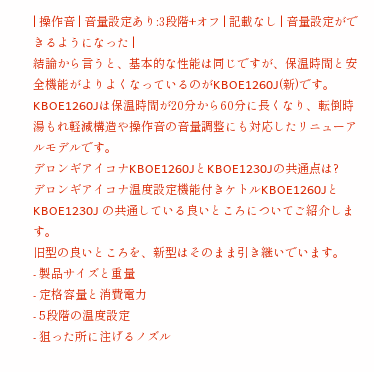| 操作音 | 音量設定あり:3段階+オフ | 記載なし | 音量設定ができるようになった |
結論から言うと、基本的な性能は同じですが、保温時間と安全機能がよりよくなっているのがKBOE1260J(新)です。
KBOE1260Jは保温時間が20分から60分に長くなり、転倒時湯もれ軽減構造や操作音の音量調整にも対応したリニューアルモデルです。
デロンギアイコナKBOE1260JとKBOE1230Jの共通点は?
デロンギアイコナ温度設定機能付きケトルKBOE1260JとKBOE1230J の共通している良いところについてご紹介します。
旧型の良いところを、新型はそのまま引き継いでいます。
- 製品サイズと重量
- 定格容量と消費電力
- 5段階の温度設定
- 狙った所に注げるノズル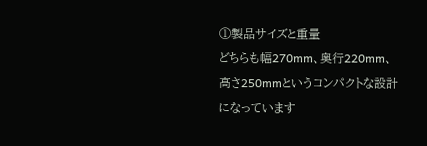①製品サイズと重量
どちらも幅270mm、奥行220mm、高さ250mmというコンパクトな設計になっています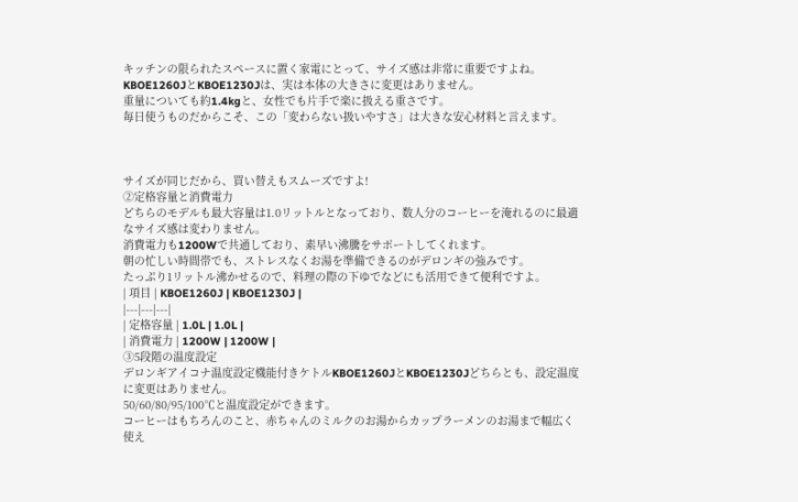キッチンの限られたスペースに置く家電にとって、サイズ感は非常に重要ですよね。
KBOE1260JとKBOE1230Jは、実は本体の大きさに変更はありません。
重量についても約1.4kgと、女性でも片手で楽に扱える重さです。
毎日使うものだからこそ、この「変わらない扱いやすさ」は大きな安心材料と言えます。



サイズが同じだから、買い替えもスムーズですよ!
②定格容量と消費電力
どちらのモデルも最大容量は1.0リットルとなっており、数人分のコーヒーを淹れるのに最適なサイズ感は変わりません。
消費電力も1200Wで共通しており、素早い沸騰をサポートしてくれます。
朝の忙しい時間帯でも、ストレスなくお湯を準備できるのがデロンギの強みです。
たっぷり1リットル沸かせるので、料理の際の下ゆでなどにも活用できて便利ですよ。
| 項目 | KBOE1260J | KBOE1230J |
|---|---|---|
| 定格容量 | 1.0L | 1.0L |
| 消費電力 | 1200W | 1200W |
③5段階の温度設定
デロンギアイコナ温度設定機能付きケトルKBOE1260JとKBOE1230Jどちらとも、設定温度に変更はありません。
50/60/80/95/100℃と温度設定ができます。
コーヒーはもちろんのこと、赤ちゃんのミルクのお湯からカップラーメンのお湯まで幅広く使え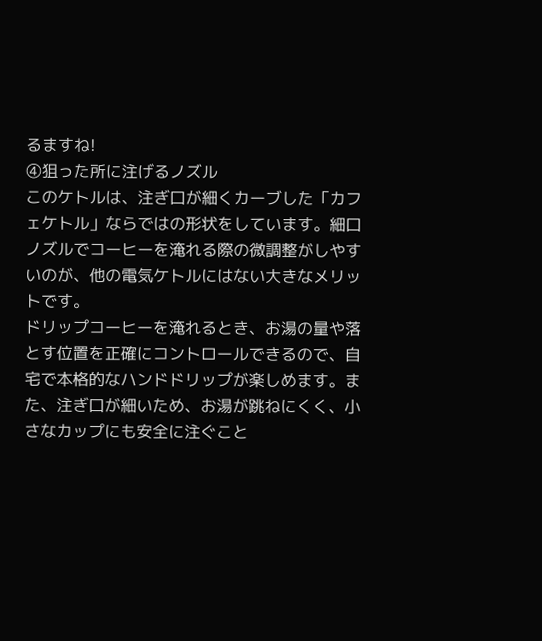るますね!
④狙った所に注げるノズル
このケトルは、注ぎ口が細くカーブした「カフェケトル」ならではの形状をしています。細口ノズルでコーヒーを淹れる際の微調整がしやすいのが、他の電気ケトルにはない大きなメリットです。
ドリップコーヒーを淹れるとき、お湯の量や落とす位置を正確にコントロールできるので、自宅で本格的なハンドドリップが楽しめます。また、注ぎ口が細いため、お湯が跳ねにくく、小さなカップにも安全に注ぐこと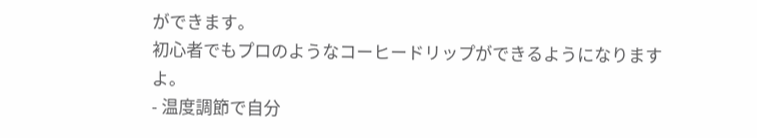ができます。
初心者でもプロのようなコーヒードリップができるようになりますよ。
- 温度調節で自分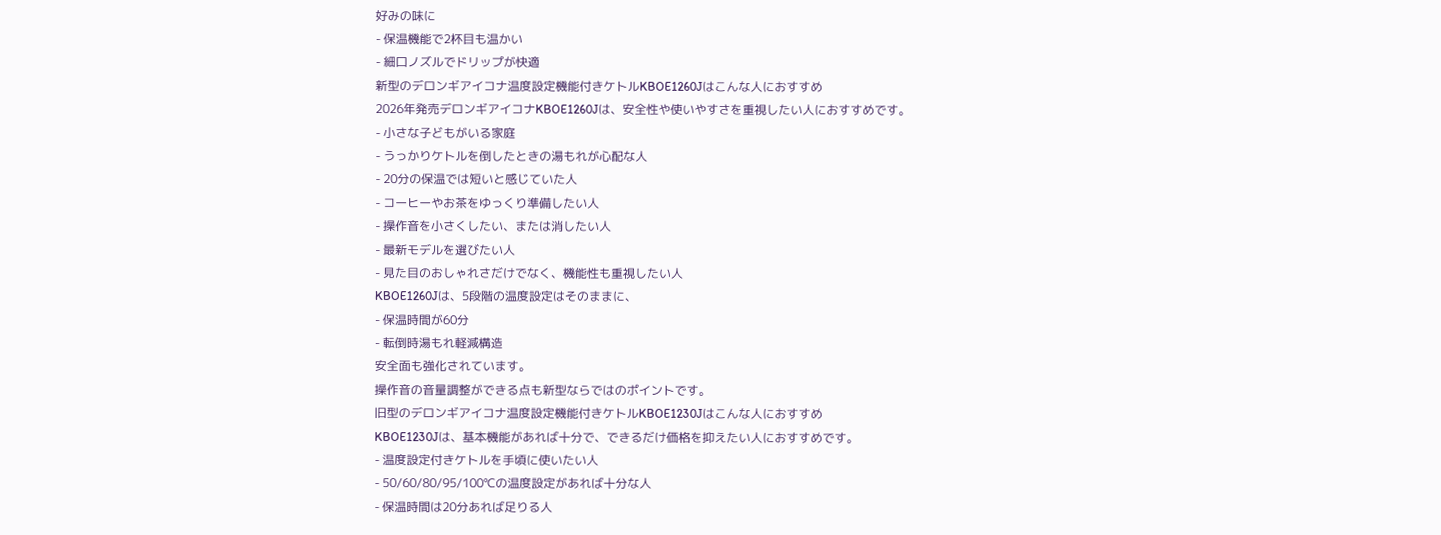好みの味に
- 保温機能で2杯目も温かい
- 細口ノズルでドリップが快適
新型のデロンギアイコナ温度設定機能付きケトルKBOE1260Jはこんな人におすすめ
2026年発売デロンギアイコナKBOE1260Jは、安全性や使いやすさを重視したい人におすすめです。
- 小さな子どもがいる家庭
- うっかりケトルを倒したときの湯もれが心配な人
- 20分の保温では短いと感じていた人
- コーヒーやお茶をゆっくり準備したい人
- 操作音を小さくしたい、または消したい人
- 最新モデルを選びたい人
- 見た目のおしゃれさだけでなく、機能性も重視したい人
KBOE1260Jは、5段階の温度設定はそのままに、
- 保温時間が60分
- 転倒時湯もれ軽減構造
安全面も強化されています。
操作音の音量調整ができる点も新型ならではのポイントです。
旧型のデロンギアイコナ温度設定機能付きケトルKBOE1230Jはこんな人におすすめ
KBOE1230Jは、基本機能があれば十分で、できるだけ価格を抑えたい人におすすめです。
- 温度設定付きケトルを手頃に使いたい人
- 50/60/80/95/100℃の温度設定があれば十分な人
- 保温時間は20分あれば足りる人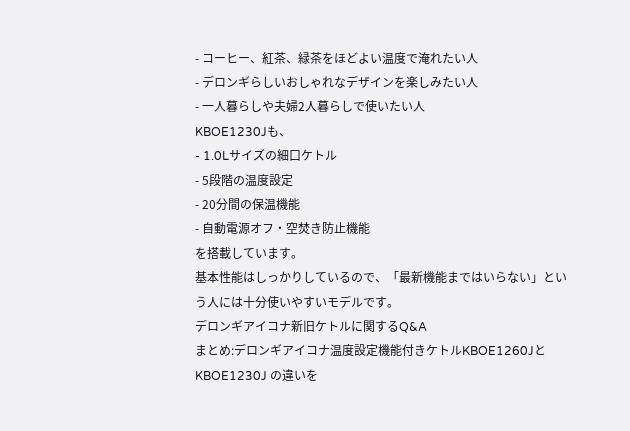- コーヒー、紅茶、緑茶をほどよい温度で淹れたい人
- デロンギらしいおしゃれなデザインを楽しみたい人
- 一人暮らしや夫婦2人暮らしで使いたい人
KBOE1230Jも、
- 1.0Lサイズの細口ケトル
- 5段階の温度設定
- 20分間の保温機能
- 自動電源オフ・空焚き防止機能
を搭載しています。
基本性能はしっかりしているので、「最新機能まではいらない」という人には十分使いやすいモデルです。
デロンギアイコナ新旧ケトルに関するQ&A
まとめ:デロンギアイコナ温度設定機能付きケトルKBOE1260JとKBOE1230J の違いを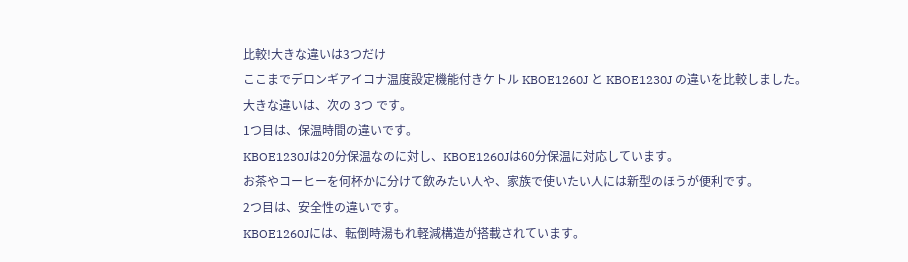比較!大きな違いは3つだけ
ここまでデロンギアイコナ温度設定機能付きケトル KBOE1260J と KBOE1230J の違いを比較しました。
大きな違いは、次の 3つ です。
1つ目は、保温時間の違いです。
KBOE1230Jは20分保温なのに対し、KBOE1260Jは60分保温に対応しています。
お茶やコーヒーを何杯かに分けて飲みたい人や、家族で使いたい人には新型のほうが便利です。
2つ目は、安全性の違いです。
KBOE1260Jには、転倒時湯もれ軽減構造が搭載されています。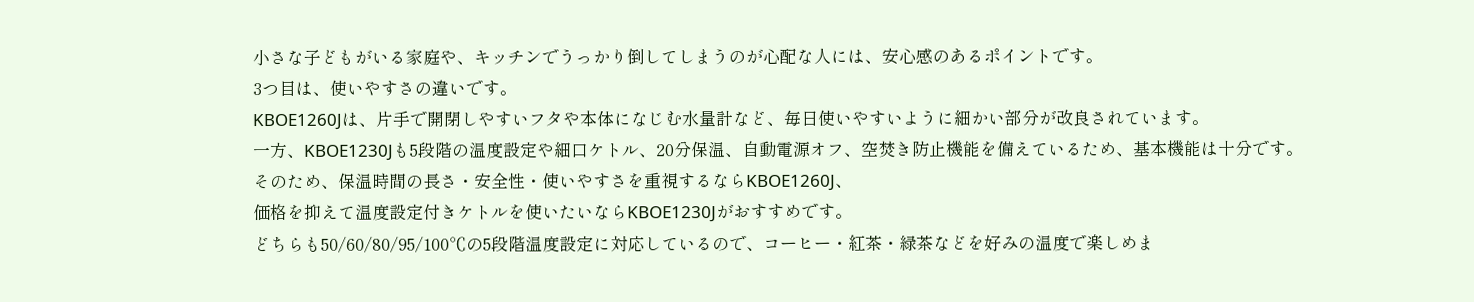小さな子どもがいる家庭や、キッチンでうっかり倒してしまうのが心配な人には、安心感のあるポイントです。
3つ目は、使いやすさの違いです。
KBOE1260Jは、片手で開閉しやすいフタや本体になじむ水量計など、毎日使いやすいように細かい部分が改良されています。
一方、KBOE1230Jも5段階の温度設定や細口ケトル、20分保温、自動電源オフ、空焚き防止機能を備えているため、基本機能は十分です。
そのため、保温時間の長さ・安全性・使いやすさを重視するならKBOE1260J、
価格を抑えて温度設定付きケトルを使いたいならKBOE1230Jがおすすめです。
どちらも50/60/80/95/100℃の5段階温度設定に対応しているので、コーヒー・紅茶・緑茶などを好みの温度で楽しめま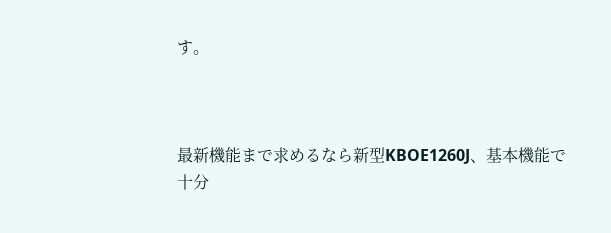す。



最新機能まで求めるなら新型KBOE1260J、基本機能で十分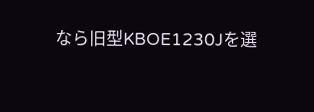なら旧型KBOE1230Jを選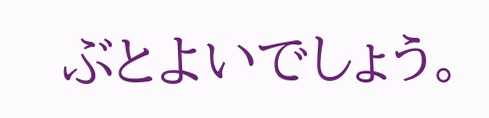ぶとよいでしょう。